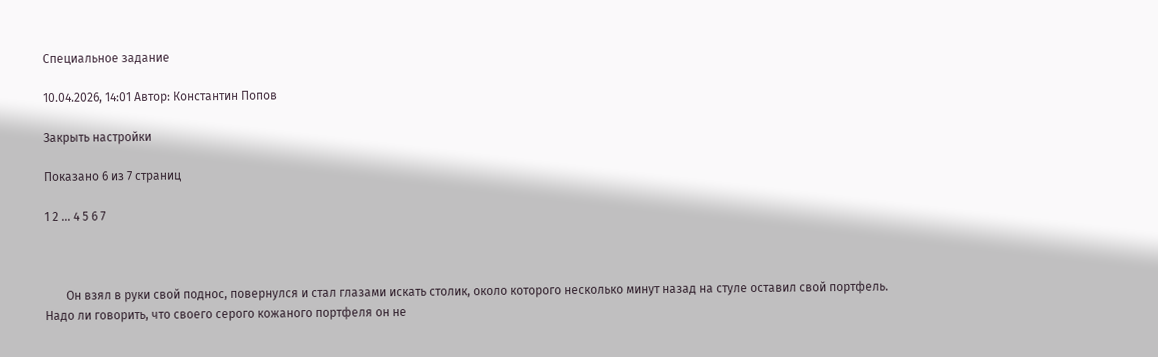Специальное задание

10.04.2026, 14:01 Автор: Константин Попов

Закрыть настройки

Показано 6 из 7 страниц

1 2 ... 4 5 6 7



       Он взял в руки свой поднос, повернулся и стал глазами искать столик, около которого несколько минут назад на стуле оставил свой портфель. Надо ли говорить, что своего серого кожаного портфеля он не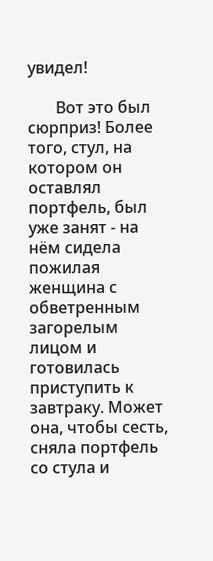увидел!

       Вот это был сюрприз! Более того, стул, на котором он оставлял портфель, был уже занят - на нём сидела пожилая женщина с обветренным загорелым лицом и готовилась приступить к завтраку. Может она, чтобы сесть, сняла портфель со стула и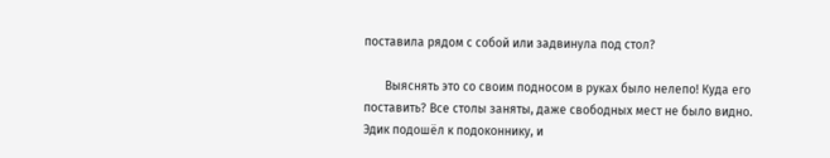поставила рядом с собой или задвинула под стол?

       Выяснять это со своим подносом в руках было нелепо! Куда его поставить? Все столы заняты, даже свободных мест не было видно. Эдик подошёл к подоконнику, и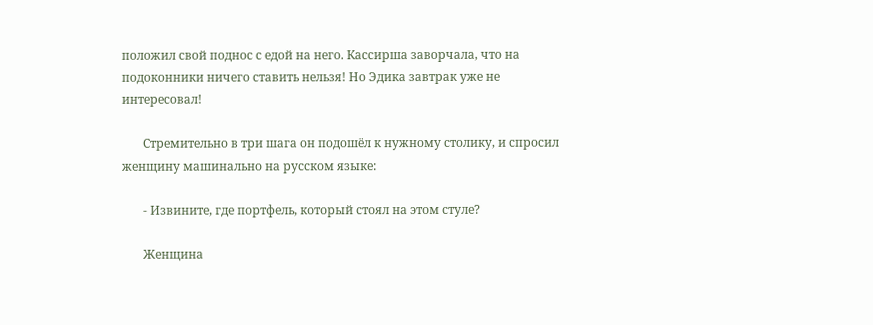положил свой поднос с едой на него. Кассирша заворчала, что на подоконники ничего ставить нельзя! Но Эдика завтрак уже не интересовал!

       Стремительно в три шага он подошёл к нужному столику, и спросил женщину машинально на русском языке:

       - Извините, где портфель, который стоял на этом стуле?

       Женщина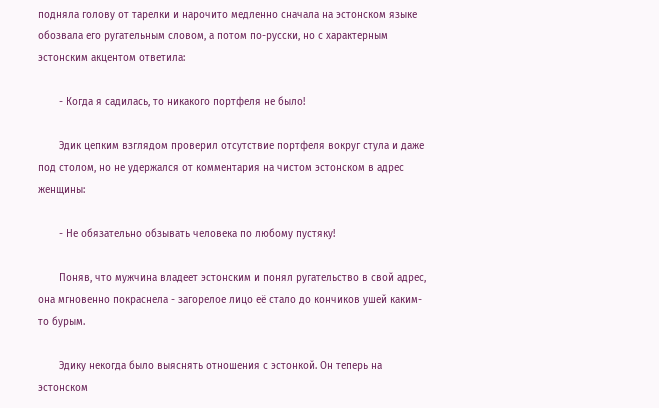подняла голову от тарелки и нарочито медленно сначала на эстонском языке обозвала его ругательным словом, а потом по-русски, но с характерным эстонским акцентом ответила:

       - Когда я садилась, то никакого портфеля не было!

       Эдик цепким взглядом проверил отсутствие портфеля вокруг стула и даже под столом, но не удержался от комментария на чистом эстонском в адрес женщины:

       - Не обязательно обзывать человека по любому пустяку!

       Поняв, что мужчина владеет эстонским и понял ругательство в свой адрес, она мгновенно покраснела - загорелое лицо её стало до кончиков ушей каким-то бурым.

       Эдику некогда было выяснять отношения с эстонкой. Он теперь на эстонском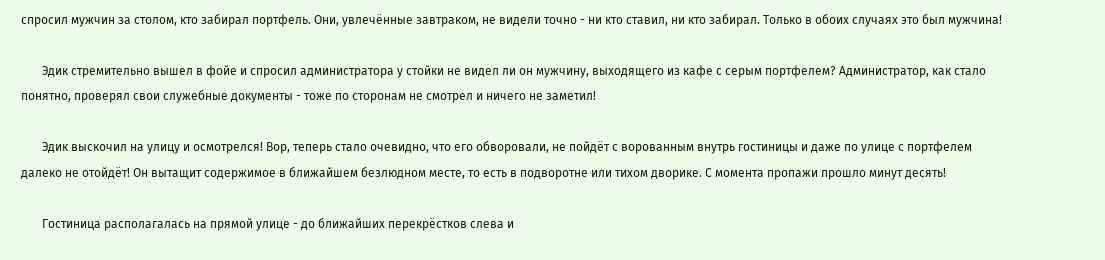спросил мужчин за столом, кто забирал портфель. Они, увлечённые завтраком, не видели точно - ни кто ставил, ни кто забирал. Только в обоих случаях это был мужчина!

       Эдик стремительно вышел в фойе и спросил администратора у стойки не видел ли он мужчину, выходящего из кафе с серым портфелем? Администратор, как стало понятно, проверял свои служебные документы - тоже по сторонам не смотрел и ничего не заметил!

       Эдик выскочил на улицу и осмотрелся! Вор, теперь стало очевидно, что его обворовали, не пойдёт с ворованным внутрь гостиницы и даже по улице с портфелем далеко не отойдёт! Он вытащит содержимое в ближайшем безлюдном месте, то есть в подворотне или тихом дворике. С момента пропажи прошло минут десять!

       Гостиница располагалась на прямой улице - до ближайших перекрёстков слева и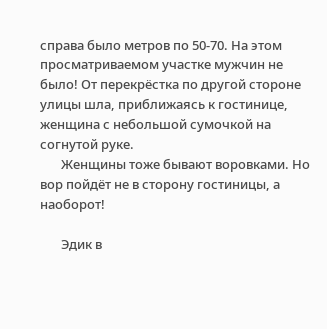справа было метров по 50-70. На этом просматриваемом участке мужчин не было! От перекрёстка по другой стороне улицы шла, приближаясь к гостинице, женщина с небольшой сумочкой на согнутой руке.
       Женщины тоже бывают воровками. Но вор пойдёт не в сторону гостиницы, а наоборот!

       Эдик в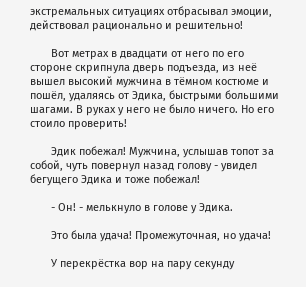экстремальных ситуациях отбрасывал эмоции, действовал рационально и решительно!

       Вот метрах в двадцати от него по его стороне скрипнула дверь подъезда, из неё вышел высокий мужчина в тёмном костюме и пошёл, удаляясь от Эдика, быстрыми большими шагами. В руках у него не было ничего. Но его стоило проверить!

       Эдик побежал! Мужчина, услышав топот за собой, чуть повернул назад голову - увидел бегущего Эдика и тоже побежал!

       - Он! - мелькнуло в голове у Эдика.

       Это была удача! Промежуточная, но удача!

       У перекрёстка вор на пару секунду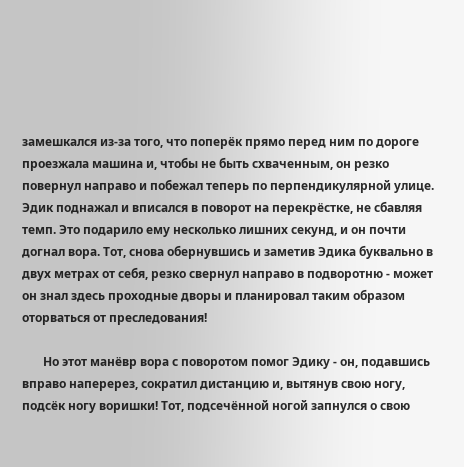замешкался из-за того, что поперёк прямо перед ним по дороге проезжала машина и, чтобы не быть схваченным, он резко повернул направо и побежал теперь по перпендикулярной улице. Эдик поднажал и вписался в поворот на перекрёстке, не сбавляя темп. Это подарило ему несколько лишних секунд, и он почти догнал вора. Тот, снова обернувшись и заметив Эдика буквально в двух метрах от себя, резко свернул направо в подворотню - может он знал здесь проходные дворы и планировал таким образом оторваться от преследования!

       Но этот манёвр вора с поворотом помог Эдику - он, подавшись вправо наперерез, сократил дистанцию и, вытянув свою ногу, подсёк ногу воришки! Тот, подсечённой ногой запнулся о свою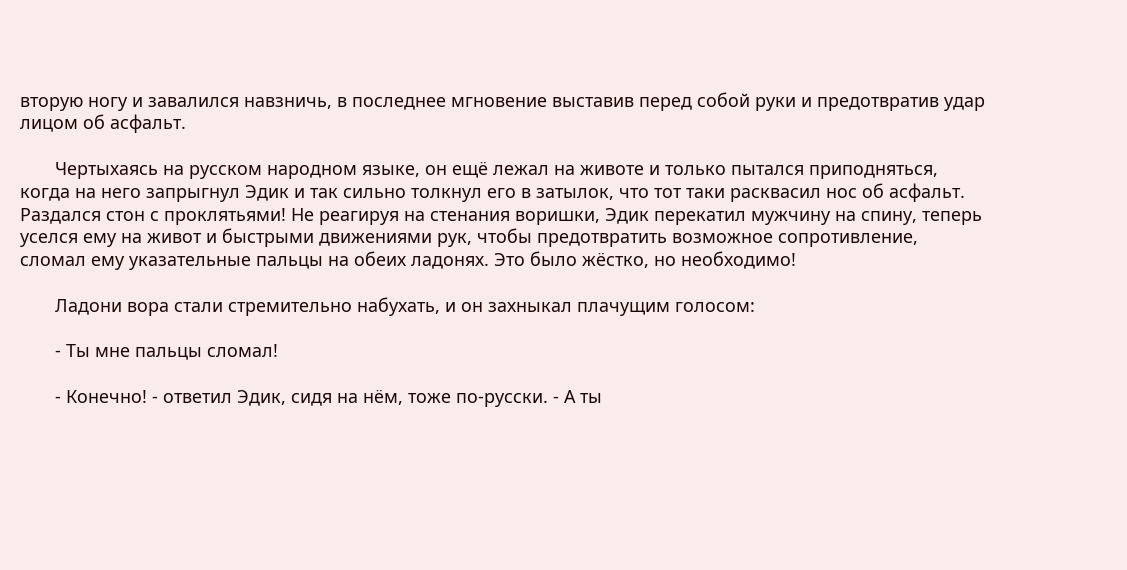вторую ногу и завалился навзничь, в последнее мгновение выставив перед собой руки и предотвратив удар лицом об асфальт.

       Чертыхаясь на русском народном языке, он ещё лежал на животе и только пытался приподняться, когда на него запрыгнул Эдик и так сильно толкнул его в затылок, что тот таки расквасил нос об асфальт. Раздался стон с проклятьями! Не реагируя на стенания воришки, Эдик перекатил мужчину на спину, теперь уселся ему на живот и быстрыми движениями рук, чтобы предотвратить возможное сопротивление, сломал ему указательные пальцы на обеих ладонях. Это было жёстко, но необходимо!

       Ладони вора стали стремительно набухать, и он захныкал плачущим голосом:

       - Ты мне пальцы сломал!

       - Конечно! - ответил Эдик, сидя на нём, тоже по-русски. - А ты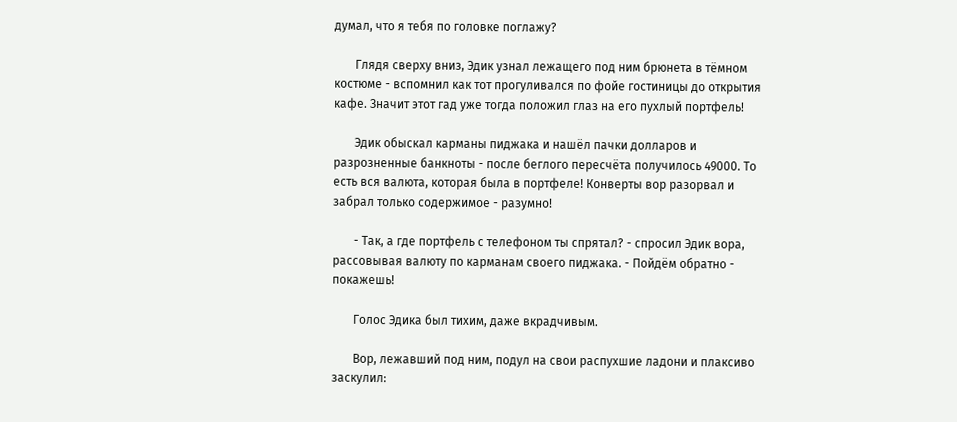думал, что я тебя по головке поглажу?

       Глядя сверху вниз, Эдик узнал лежащего под ним брюнета в тёмном костюме - вспомнил как тот прогуливался по фойе гостиницы до открытия кафе. Значит этот гад уже тогда положил глаз на его пухлый портфель!

       Эдик обыскал карманы пиджака и нашёл пачки долларов и разрозненные банкноты - после беглого пересчёта получилось 49000. То есть вся валюта, которая была в портфеле! Конверты вор разорвал и забрал только содержимое - разумно!

       - Так, а где портфель с телефоном ты спрятал? - спросил Эдик вора, рассовывая валюту по карманам своего пиджака. - Пойдём обратно - покажешь!

       Голос Эдика был тихим, даже вкрадчивым.

       Вор, лежавший под ним, подул на свои распухшие ладони и плаксиво заскулил: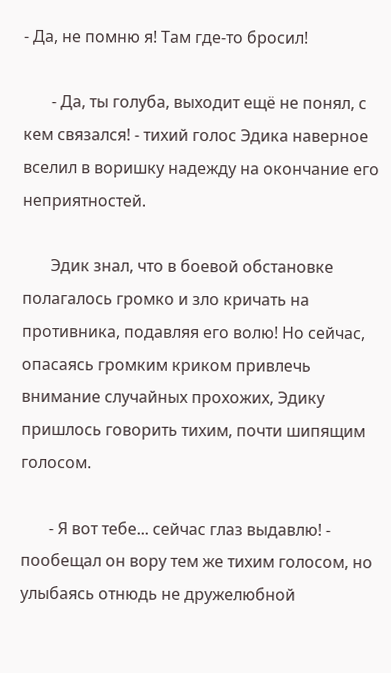- Да, не помню я! Там где-то бросил!

       - Да, ты голуба, выходит ещё не понял, с кем связался! - тихий голос Эдика наверное вселил в воришку надежду на окончание его неприятностей.

       Эдик знал, что в боевой обстановке полагалось громко и зло кричать на противника, подавляя его волю! Но сейчас, опасаясь громким криком привлечь внимание случайных прохожих, Эдику пришлось говорить тихим, почти шипящим голосом.

       - Я вот тебе... сейчас глаз выдавлю! - пообещал он вору тем же тихим голосом, но улыбаясь отнюдь не дружелюбной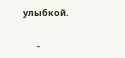улыбкой.

       -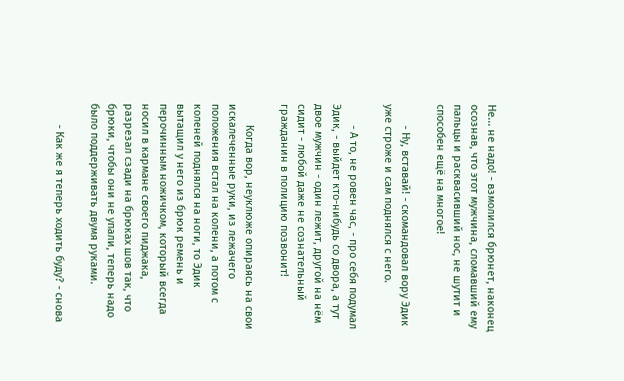Не... не надо! - взмолился брюнет, наконец осознав, что этот мужчина, сломавший ему пальцы и расквасивший нос, не шутит и способен ещё на многое!

       - Ну, вставай! - скомандовал вору Эдик уже строже и сам поднялся с него.

       - А то, не ровен час, - про себя подумал Эдик, - выйдет кто-нибудь со двора, а тут двое мужчин - один лежит, другой на нём сидит - любой даже не сознательный гражданин в полицию позвонит!

       Когда вор, неуклюже опираясь на свои искалеченные руки, из лежачего положения встал на колени, а потом с коленей поднялся на ноги, то Эдик вытащил у него из брюк ремень и перочинным ножичком, который всегда носил в кармане своего пиджака, разрезал сзади на брюках шов так, что брюки, чтобы они не упали, теперь надо было поддерживать двумя руками.

       - Как же я теперь ходить буду? - снова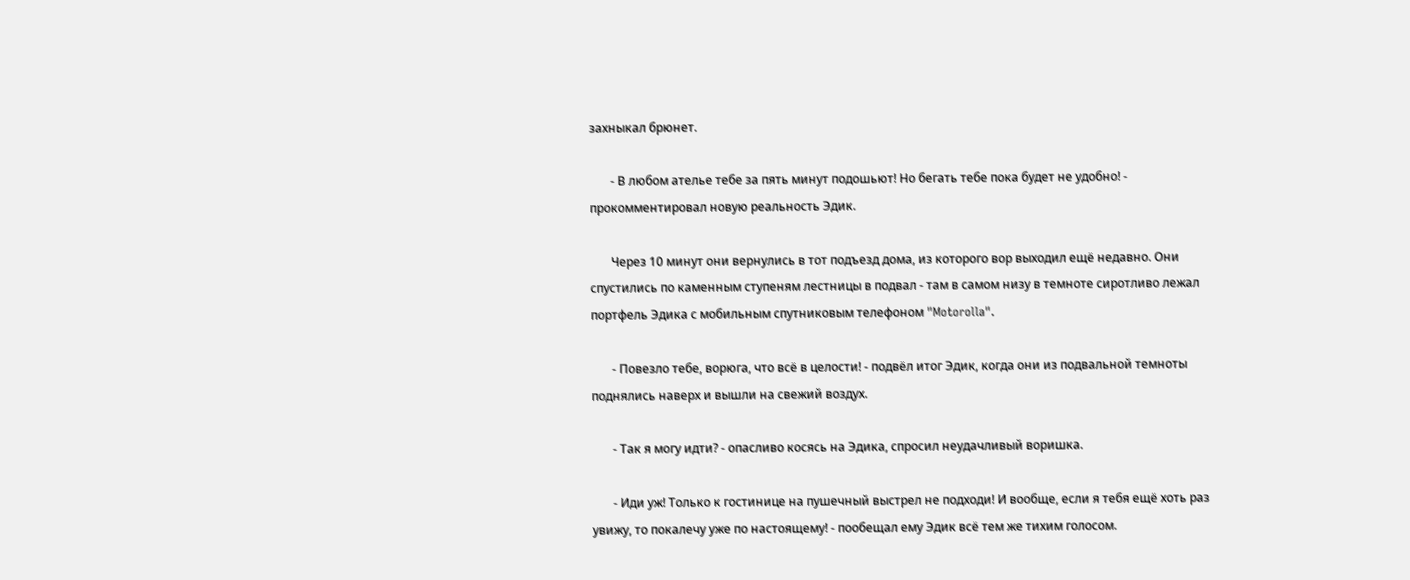захныкал брюнет.

       - В любом ателье тебе за пять минут подошьют! Но бегать тебе пока будет не удобно! - прокомментировал новую реальность Эдик.

       Через 10 минут они вернулись в тот подъезд дома, из которого вор выходил ещё недавно. Они спустились по каменным ступеням лестницы в подвал - там в самом низу в темноте сиротливо лежал портфель Эдика с мобильным спутниковым телефоном "Motorolla".

       - Повезло тебе, ворюга, что всё в целости! - подвёл итог Эдик, когда они из подвальной темноты поднялись наверх и вышли на свежий воздух.

       - Так я могу идти? - опасливо косясь на Эдика, спросил неудачливый воришка.

       - Иди уж! Только к гостинице на пушечный выстрел не подходи! И вообще, если я тебя ещё хоть раз увижу, то покалечу уже по настоящему! - пообещал ему Эдик всё тем же тихим голосом.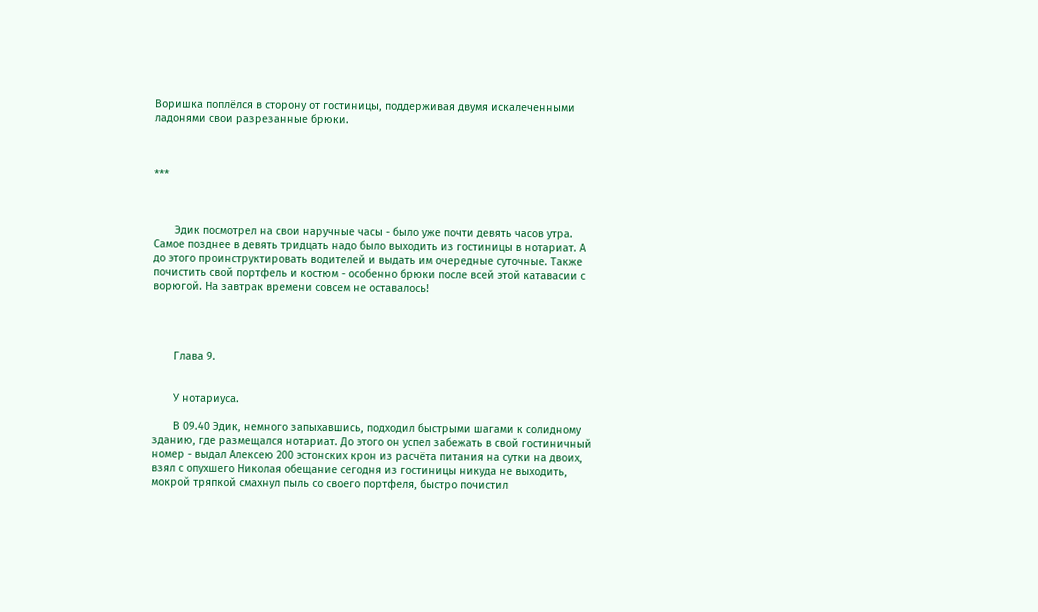Воришка поплёлся в сторону от гостиницы, поддерживая двумя искалеченными ладонями свои разрезанные брюки.



***



       Эдик посмотрел на свои наручные часы - было уже почти девять часов утра. Самое позднее в девять тридцать надо было выходить из гостиницы в нотариат. А до этого проинструктировать водителей и выдать им очередные суточные. Также почистить свой портфель и костюм - особенно брюки после всей этой катавасии с ворюгой. На завтрак времени совсем не оставалось!




       Глава 9.


       У нотариуса.

       В 09.40 Эдик, немного запыхавшись, подходил быстрыми шагами к солидному зданию, где размещался нотариат. До этого он успел забежать в свой гостиничный номер - выдал Алексею 200 эстонских крон из расчёта питания на сутки на двоих, взял с опухшего Николая обещание сегодня из гостиницы никуда не выходить, мокрой тряпкой смахнул пыль со своего портфеля, быстро почистил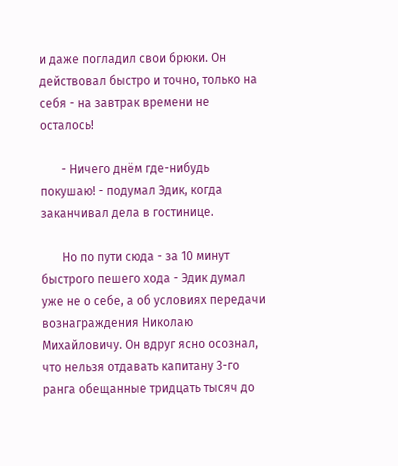и даже погладил свои брюки. Он действовал быстро и точно, только на себя - на завтрак времени не осталось!

       - Ничего днём где-нибудь покушаю! - подумал Эдик, когда заканчивал дела в гостинице.

       Но по пути сюда - за 10 минут быстрого пешего хода - Эдик думал уже не о себе, а об условиях передачи вознаграждения Николаю Михайловичу. Он вдруг ясно осознал, что нельзя отдавать капитану 3-го ранга обещанные тридцать тысяч до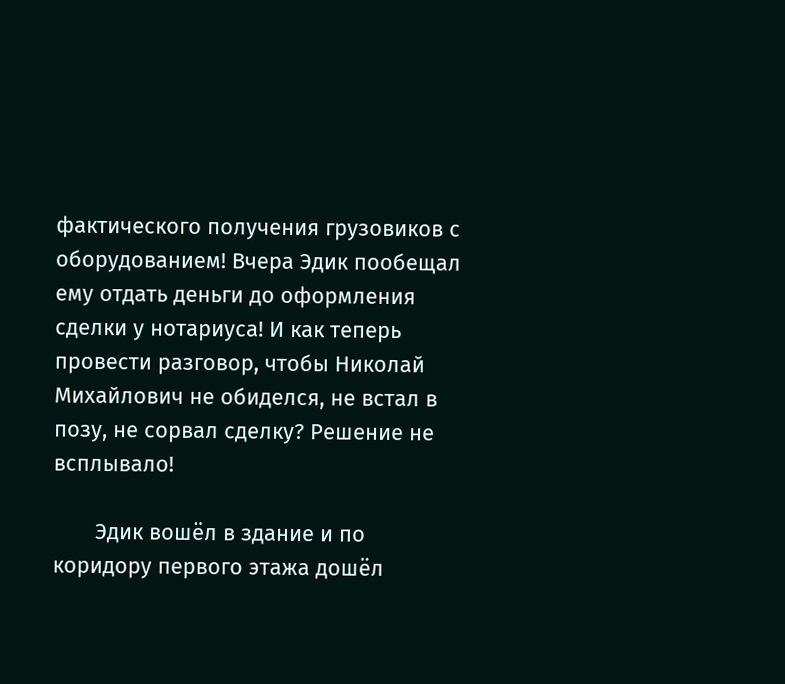фактического получения грузовиков с оборудованием! Вчера Эдик пообещал ему отдать деньги до оформления сделки у нотариуса! И как теперь провести разговор, чтобы Николай Михайлович не обиделся, не встал в позу, не сорвал сделку? Решение не всплывало!

       Эдик вошёл в здание и по коридору первого этажа дошёл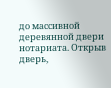до массивной деревянной двери нотариата. Открыв дверь,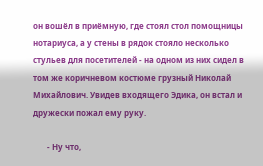он вошёл в приёмную, где стоял стол помощницы нотариуса, а у стены в рядок стояло несколько стульев для посетителей - на одном из них сидел в том же коричневом костюме грузный Николай Михайлович. Увидев входящего Эдика, он встал и дружески пожал ему руку.

       - Ну что,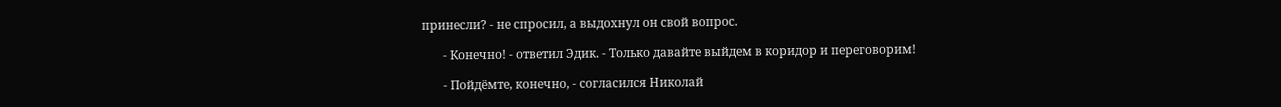принесли? - не спросил, а выдохнул он свой вопрос.

       - Конечно! - ответил Эдик. - Только давайте выйдем в коридор и переговорим!

       - Пойдёмте, конечно, - согласился Николай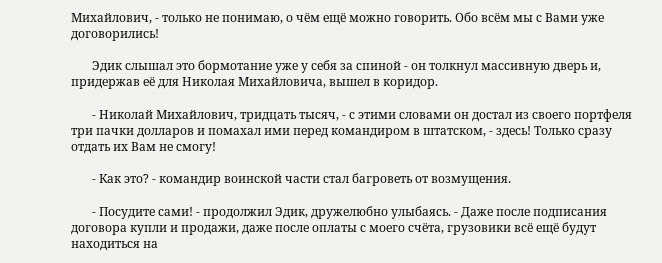Михайлович, - только не понимаю, о чём ещё можно говорить. Обо всём мы с Вами уже договорились!

       Эдик слышал это бормотание уже у себя за спиной - он толкнул массивную дверь и, придержав её для Николая Михайловича, вышел в коридор.

       - Николай Михайлович, тридцать тысяч, - с этими словами он достал из своего портфеля три пачки долларов и помахал ими перед командиром в штатском, - здесь! Только сразу отдать их Вам не смогу!

       - Как это? - командир воинской части стал багроветь от возмущения.

       - Посудите сами! - продолжил Эдик, дружелюбно улыбаясь. - Даже после подписания договора купли и продажи, даже после оплаты с моего счёта, грузовики всё ещё будут находиться на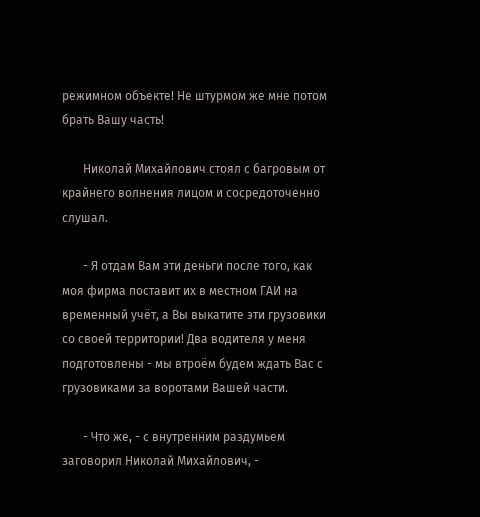режимном объекте! Не штурмом же мне потом брать Вашу часть!

       Николай Михайлович стоял с багровым от крайнего волнения лицом и сосредоточенно слушал.

       - Я отдам Вам эти деньги после того, как моя фирма поставит их в местном ГАИ на временный учёт, а Вы выкатите эти грузовики со своей территории! Два водителя у меня подготовлены - мы втроём будем ждать Вас с грузовиками за воротами Вашей части.

       - Что же, - с внутренним раздумьем заговорил Николай Михайлович, -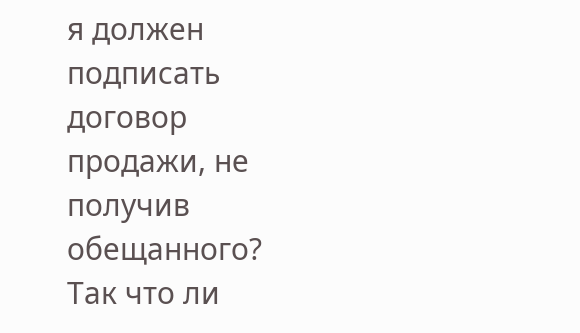я должен подписать договор продажи, не получив обещанного? Так что ли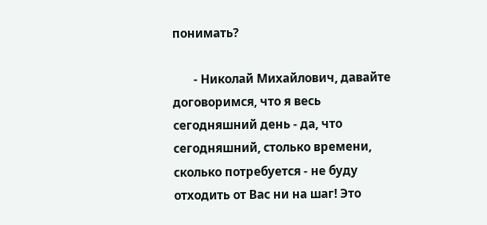понимать?

       - Николай Михайлович, давайте договоримся, что я весь сегодняшний день - да, что сегодняшний, столько времени, сколько потребуется - не буду отходить от Вас ни на шаг! Это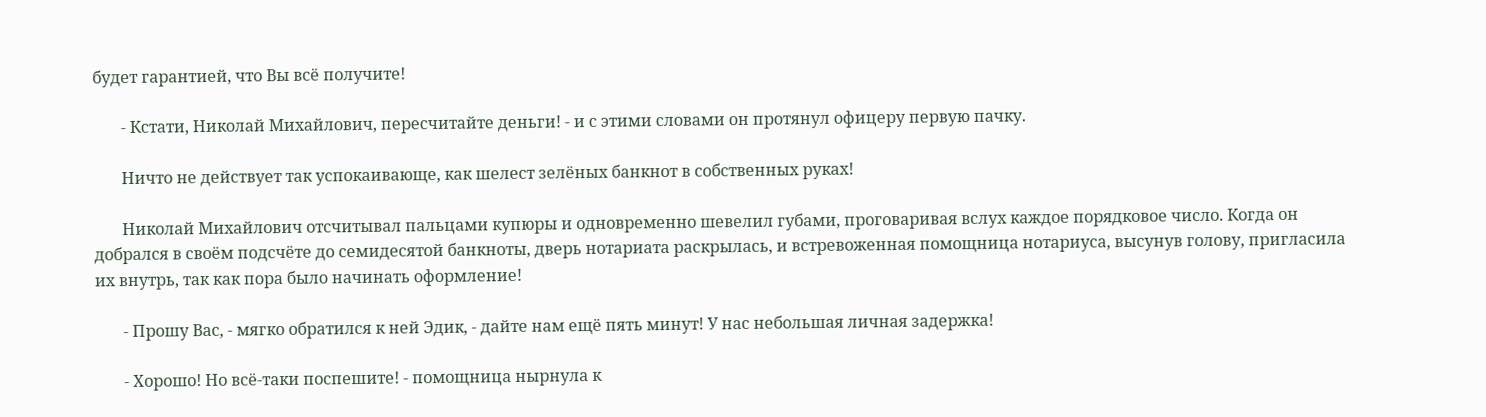будет гарантией, что Вы всё получите!

       - Кстати, Николай Михайлович, пересчитайте деньги! - и с этими словами он протянул офицеру первую пачку.

       Ничто не действует так успокаивающе, как шелест зелёных банкнот в собственных руках!

       Николай Михайлович отсчитывал пальцами купюры и одновременно шевелил губами, проговаривая вслух каждое порядковое число. Когда он добрался в своём подсчёте до семидесятой банкноты, дверь нотариата раскрылась, и встревоженная помощница нотариуса, высунув голову, пригласила их внутрь, так как пора было начинать оформление!

       - Прошу Вас, - мягко обратился к ней Эдик, - дайте нам ещё пять минут! У нас небольшая личная задержка!

       - Хорошо! Но всё-таки поспешите! - помощница нырнула к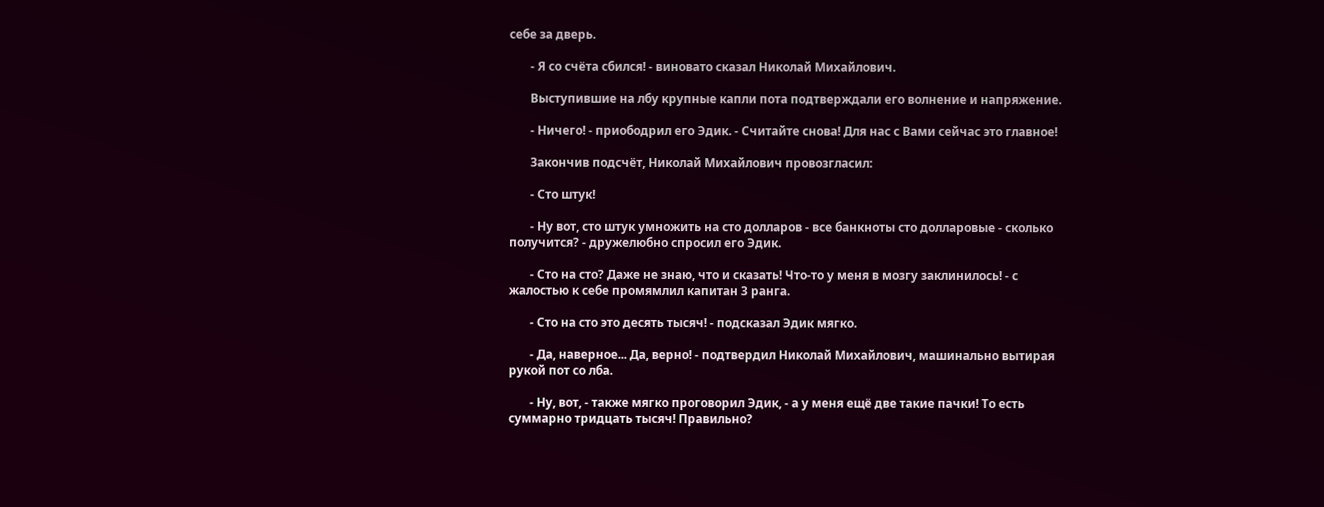себе за дверь.

       - Я со счёта сбился! - виновато сказал Николай Михайлович.

       Выступившие на лбу крупные капли пота подтверждали его волнение и напряжение.

       - Ничего! - приободрил его Эдик. - Считайте снова! Для нас с Вами сейчас это главное!

       Закончив подсчёт, Николай Михайлович провозгласил:

       - Сто штук!

       - Ну вот, сто штук умножить на сто долларов - все банкноты сто долларовые - сколько получится? - дружелюбно спросил его Эдик.

       - Сто на сто? Даже не знаю, что и сказать! Что-то у меня в мозгу заклинилось! - с жалостью к себе промямлил капитан 3 ранга.

       - Сто на сто это десять тысяч! - подсказал Эдик мягко.

       - Да, наверное... Да, верно! - подтвердил Николай Михайлович, машинально вытирая рукой пот со лба.

       - Ну, вот, - также мягко проговорил Эдик, - а у меня ещё две такие пачки! То есть суммарно тридцать тысяч! Правильно?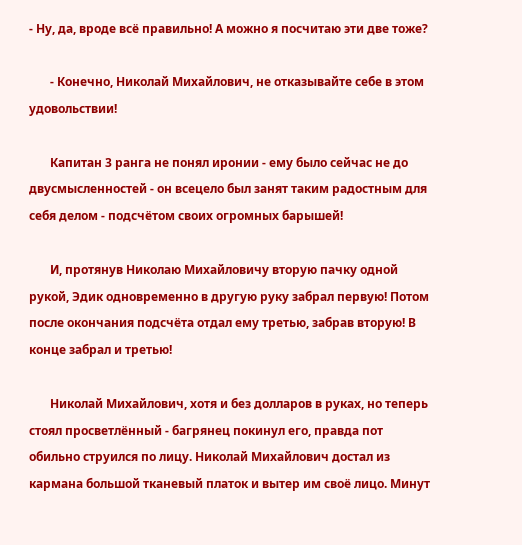- Ну, да, вроде всё правильно! А можно я посчитаю эти две тоже?

       - Конечно, Николай Михайлович, не отказывайте себе в этом удовольствии!

       Капитан 3 ранга не понял иронии - ему было сейчас не до двусмысленностей - он всецело был занят таким радостным для себя делом - подсчётом своих огромных барышей!

       И, протянув Николаю Михайловичу вторую пачку одной рукой, Эдик одновременно в другую руку забрал первую! Потом после окончания подсчёта отдал ему третью, забрав вторую! В конце забрал и третью!

       Николай Михайлович, хотя и без долларов в руках, но теперь стоял просветлённый - багрянец покинул его, правда пот обильно струился по лицу. Николай Михайлович достал из кармана большой тканевый платок и вытер им своё лицо. Минут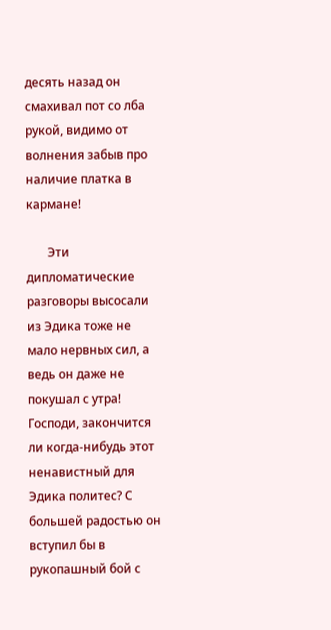десять назад он смахивал пот со лба рукой, видимо от волнения забыв про наличие платка в кармане!

       Эти дипломатические разговоры высосали из Эдика тоже не мало нервных сил, а ведь он даже не покушал с утра! Господи, закончится ли когда-нибудь этот ненавистный для Эдика политес? С большей радостью он вступил бы в рукопашный бой с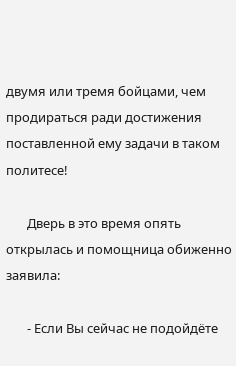двумя или тремя бойцами, чем продираться ради достижения поставленной ему задачи в таком политесе!

       Дверь в это время опять открылась и помощница обиженно заявила:

       - Если Вы сейчас не подойдёте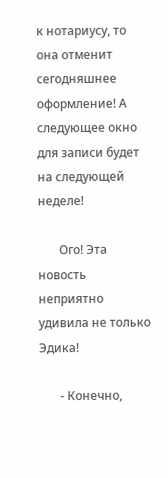к нотариусу, то она отменит сегодняшнее оформление! А следующее окно для записи будет на следующей неделе!

       Ого! Эта новость неприятно удивила не только Эдика!

       - Конечно,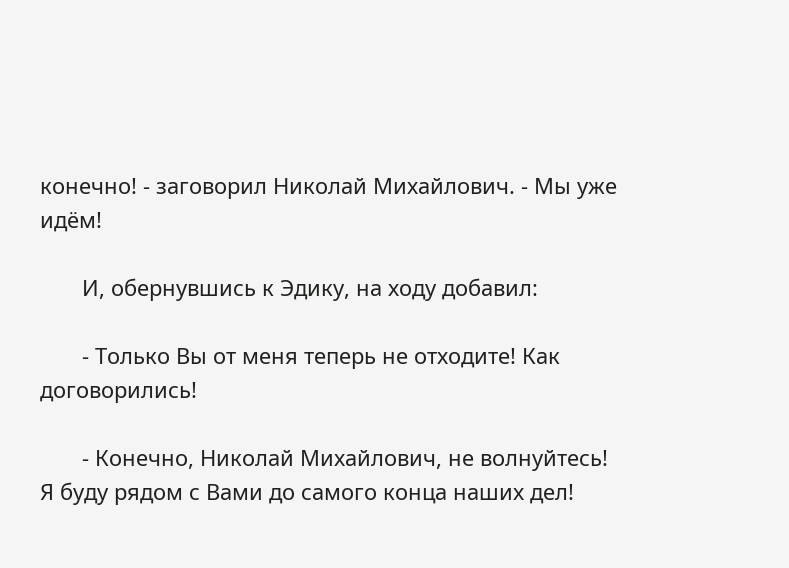конечно! - заговорил Николай Михайлович. - Мы уже идём!

       И, обернувшись к Эдику, на ходу добавил:

       - Только Вы от меня теперь не отходите! Как договорились!

       - Конечно, Николай Михайлович, не волнуйтесь! Я буду рядом с Вами до самого конца наших дел!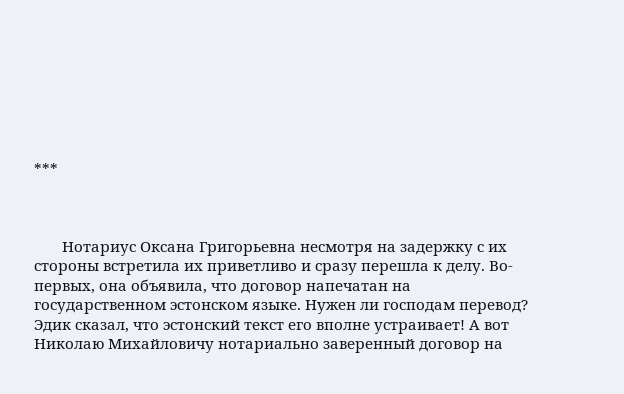***



       Нотариус Оксана Григорьевна несмотря на задержку с их стороны встретила их приветливо и сразу перешла к делу. Во-первых, она объявила, что договор напечатан на государственном эстонском языке. Нужен ли господам перевод? Эдик сказал, что эстонский текст его вполне устраивает! А вот Николаю Михайловичу нотариально заверенный договор на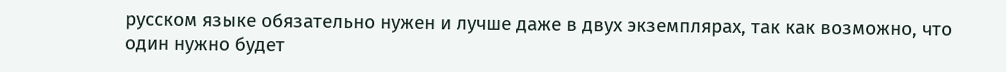русском языке обязательно нужен и лучше даже в двух экземплярах, так как возможно, что один нужно будет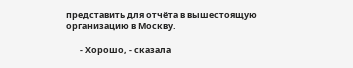представить для отчёта в вышестоящую организацию в Москву.

       - Хорошо, - сказала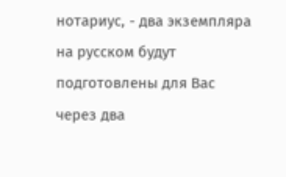нотариус, - два экземпляра на русском будут подготовлены для Вас через два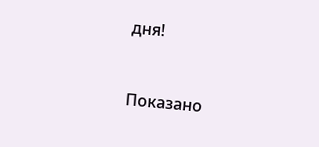дня!


Показано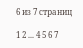6 из 7 страниц

1 2 ... 4 5 6 7